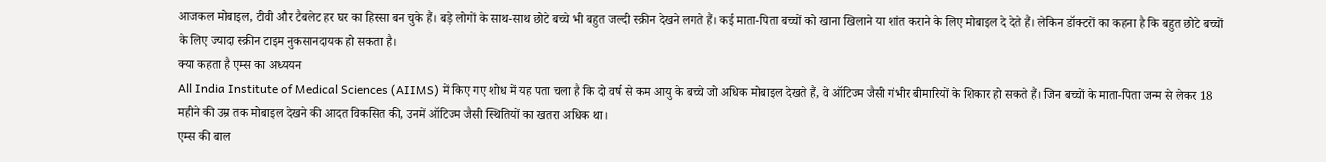आजकल मोबाइल, टीवी और टैबलेट हर घर का हिस्सा बन चुके हैं। बड़े लोगों के साथ-साथ छोटे बच्चे भी बहुत जल्दी स्क्रीन देखने लगते हैं। कई माता-पिता बच्चों को खाना खिलाने या शांत कराने के लिए मोबाइल दे देते हैं। लेकिन डॉक्टरों का कहना है कि बहुत छोटे बच्चों के लिए ज्यादा स्क्रीन टाइम नुकसानदायक हो सकता है।
क्या कहता है एम्स का अध्ययन
All India Institute of Medical Sciences (AIIMS) में किए गए शोध में यह पता चला है कि दो वर्ष से कम आयु के बच्चे जो अधिक मोबाइल देखते हैं, वे ऑटिज्म जैसी गंभीर बीमारियों के शिकार हो सकते हैं। जिन बच्चों के माता-पिता जन्म से लेकर 18 महीने की उम्र तक मोबाइल देखने की आदत विकसित की, उनमें ऑटिज्म जैसी स्थितियों का खतरा अधिक था।
एम्स की बाल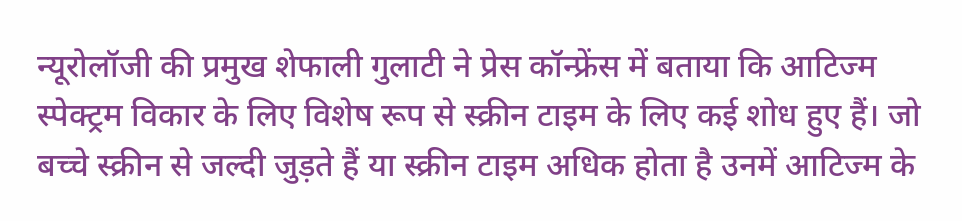न्यूरोलॉजी की प्रमुख शेफाली गुलाटी ने प्रेस कॉन्फ्रेंस में बताया कि आटिज्म स्पेक्ट्रम विकार के लिए विशेष रूप से स्क्रीन टाइम के लिए कई शोध हुए हैं। जो बच्चे स्क्रीन से जल्दी जुड़ते हैं या स्क्रीन टाइम अधिक होता है उनमें आटिज्म के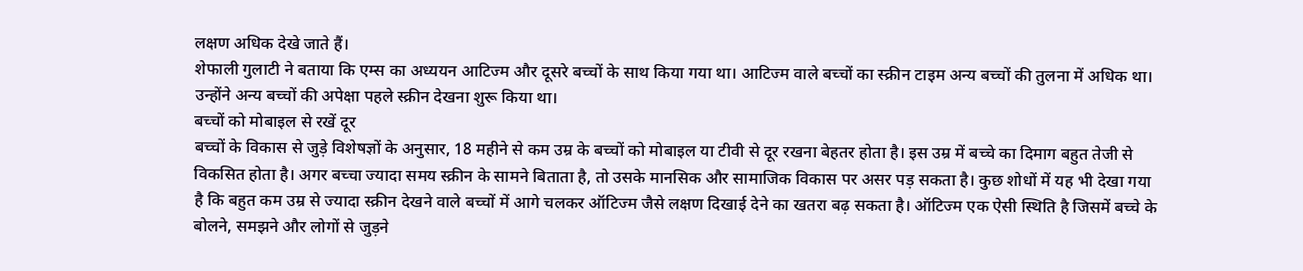लक्षण अधिक देखे जाते हैं।
शेफाली गुलाटी ने बताया कि एम्स का अध्ययन आटिज्म और दूसरे बच्चों के साथ किया गया था। आटिज्म वाले बच्चों का स्क्रीन टाइम अन्य बच्चों की तुलना में अधिक था। उन्होंने अन्य बच्चों की अपेक्षा पहले स्क्रीन देखना शुरू किया था।
बच्चों को मोबाइल से रखें दूर
बच्चों के विकास से जुड़े विशेषज्ञों के अनुसार, 18 महीने से कम उम्र के बच्चों को मोबाइल या टीवी से दूर रखना बेहतर होता है। इस उम्र में बच्चे का दिमाग बहुत तेजी से विकसित होता है। अगर बच्चा ज्यादा समय स्क्रीन के सामने बिताता है, तो उसके मानसिक और सामाजिक विकास पर असर पड़ सकता है। कुछ शोधों में यह भी देखा गया है कि बहुत कम उम्र से ज्यादा स्क्रीन देखने वाले बच्चों में आगे चलकर ऑटिज्म जैसे लक्षण दिखाई देने का खतरा बढ़ सकता है। ऑटिज्म एक ऐसी स्थिति है जिसमें बच्चे के बोलने, समझने और लोगों से जुड़ने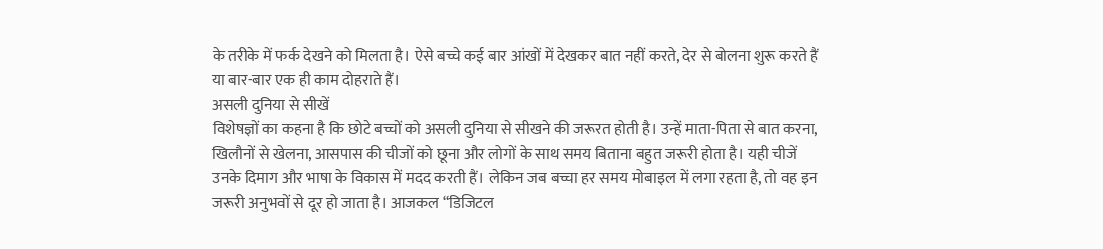के तरीके में फर्क देखने को मिलता है। ऐसे बच्चे कई बार आंखों में देखकर बात नहीं करते, देर से बोलना शुरू करते हैं या बार-बार एक ही काम दोहराते हैं।
असली दुनिया से सीखें
विशेषज्ञों का कहना है कि छोटे बच्चों को असली दुनिया से सीखने की जरूरत होती है। उन्हें माता-पिता से बात करना, खिलौनों से खेलना, आसपास की चीजों को छूना और लोगों के साथ समय बिताना बहुत जरूरी होता है। यही चीजें उनके दिमाग और भाषा के विकास में मदद करती हैं। लेकिन जब बच्चा हर समय मोबाइल में लगा रहता है, तो वह इन जरूरी अनुभवों से दूर हो जाता है। आजकल “डिजिटल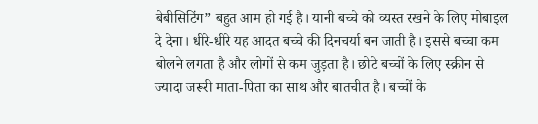बेबीसिटिंग” बहुत आम हो गई है। यानी बच्चे को व्यस्त रखने के लिए मोबाइल दे देना। धीरे-धीरे यह आदत बच्चे की दिनचर्या बन जाती है। इससे बच्चा कम बोलने लगता है और लोगों से कम जुड़ता है। छोटे बच्चों के लिए स्क्रीन से ज्यादा जरूरी माता-पिता का साथ और बातचीत है। बच्चों के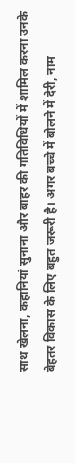साथ खेलना, कहानियां सुनाना और बाहर की गतिविधियों में शामिल करना उनके बेहतर विकास के लिए बहुत जरूरी है। अगर बच्चे में बोलने में देरी, नाम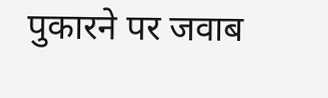पुकारने पर जवाब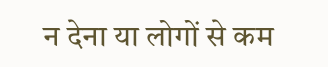न देना या लोगों से कम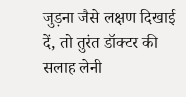जुड़ना जैसे लक्षण दिखाई दें, तो तुरंत डॉक्टर की सलाह लेनी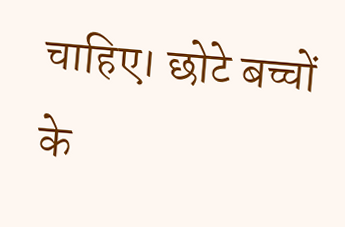चाहिए। छोटे बच्चों के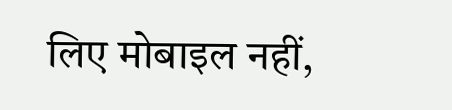लिए मोबाइल नहीं,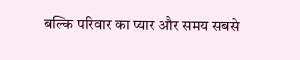बल्कि परिवार का प्यार और समय सबसे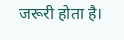जरूरी होता है।